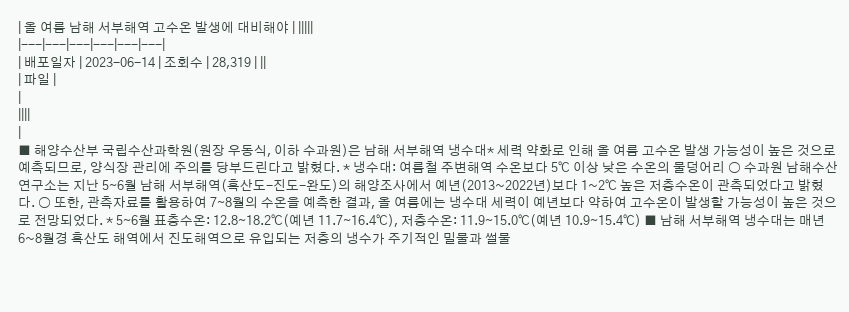| 올 여름 남해 서부해역 고수온 발생에 대비해야 | |||||
|---|---|---|---|---|---|
| 배포일자 | 2023-06-14 | 조회수 | 28,319 | ||
| 파일 |
|
||||
|
■ 해양수산부 국립수산과학원(원장 우동식, 이하 수과원)은 남해 서부해역 냉수대* 세력 약화로 인해 올 여름 고수온 발생 가능성이 높은 것으로 예측되므로, 양식장 관리에 주의를 당부드린다고 밝혔다. * 냉수대: 여름철 주변해역 수온보다 5℃ 이상 낮은 수온의 물덩어리 ○ 수과원 남해수산연구소는 지난 5∼6월 남해 서부해역(흑산도-진도-완도)의 해양조사에서 예년(2013~2022년)보다 1~2℃ 높은 저층수온이 관측되었다고 밝혔다. ○ 또한, 관측자료를 활용하여 7∼8월의 수온을 예측한 결과, 올 여름에는 냉수대 세력이 예년보다 약하여 고수온이 발생할 가능성이 높은 것으로 전망되었다. * 5∼6월 표층수온: 12.8∼18.2℃(예년 11.7∼16.4℃), 저층수온: 11.9∼15.0℃(예년 10.9∼15.4℃) ■ 남해 서부해역 냉수대는 매년 6~8월경 흑산도 해역에서 진도해역으로 유입되는 저층의 냉수가 주기적인 밀물과 썰물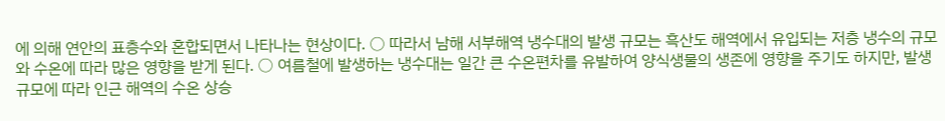에 의해 연안의 표층수와 혼합되면서 나타나는 현상이다. ○ 따라서 남해 서부해역 냉수대의 발생 규모는 흑산도 해역에서 유입되는 저층 냉수의 규모와 수온에 따라 많은 영향을 받게 된다. ○ 여름철에 발생하는 냉수대는 일간 큰 수온편차를 유발하여 양식생물의 생존에 영향을 주기도 하지만, 발생 규모에 따라 인근 해역의 수온 상승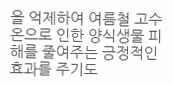을 억제하여 여름철 고수온으로 인한 양식생물 피해를 줄여주는 긍정적인 효과를 주기도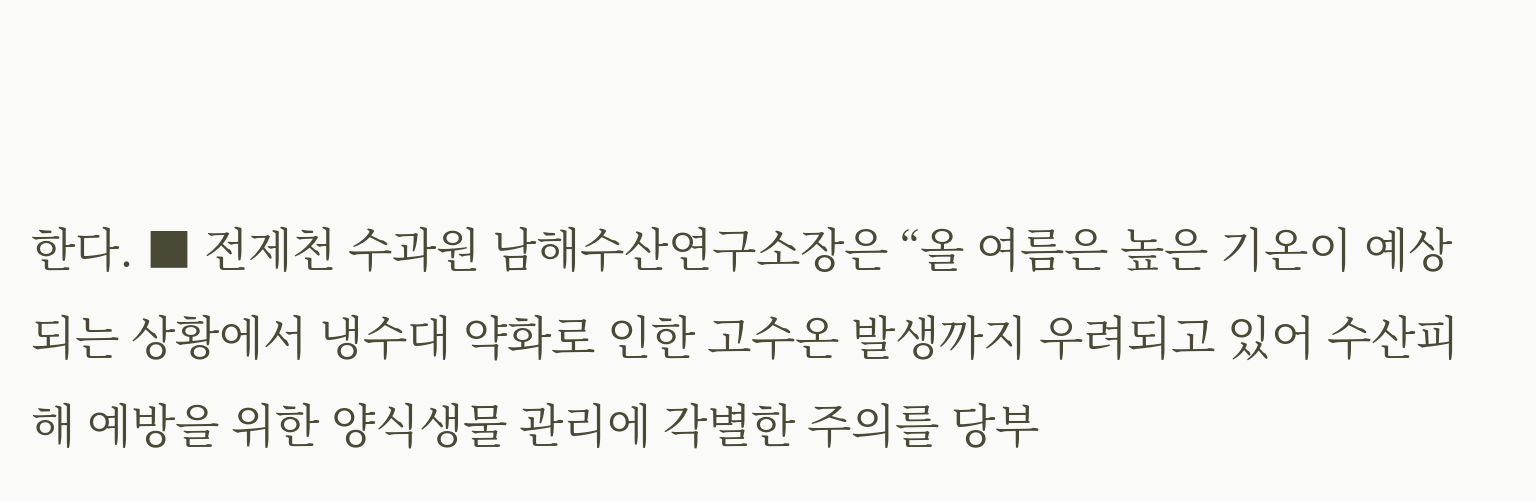한다. ■ 전제천 수과원 남해수산연구소장은 “올 여름은 높은 기온이 예상되는 상황에서 냉수대 약화로 인한 고수온 발생까지 우려되고 있어 수산피해 예방을 위한 양식생물 관리에 각별한 주의를 당부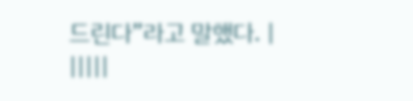드린다”라고 말했다. |
|||||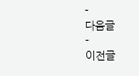-
다음글
-
이전글